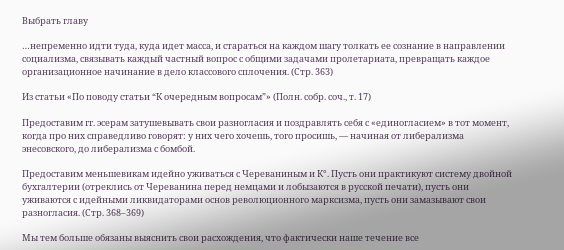Выбрать главу

…непременно идти туда, куда идет масса, и стараться на каждом шагу толкать ее сознание в направлении социализма, связывать каждый частный вопрос с общими задачами пролетариата, превращать каждое организационное начинание в дело классового сплочения. (Стр. 363)

Из статьи «По поводу статьи “К очередным вопросам”» (Полн. собр. соч., т. 17)

Предоставим гг. эсерам затушевывать свои разногласия и поздравлять себя с «единогласием» в тот момент, когда про них справедливо говорят: у них чего хочешь, того просишь, — начиная от либерализма энесовского, до либерализма с бомбой.

Предоставим меньшевикам идейно уживаться с Череваниным и К°. Пусть они практикуют систему двойной бухгалтерии (отреклись от Череванина перед немцами и лобызаются в русской печати), пусть они уживаются с идейными ликвидаторами основ революционного марксизма, пусть они замазывают свои разногласия. (Стр. 368–369)

Мы тем больше обязаны выяснить свои расхождения, что фактически наше течение все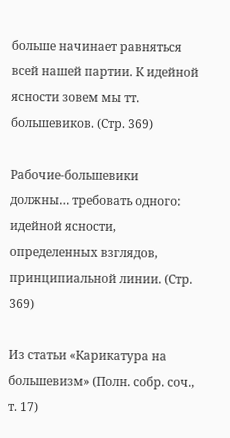больше начинает равняться всей нашей партии. К идейной ясности зовем мы тт. большевиков. (Стр. 369)

Рабочие-большевики должны… требовать одного: идейной ясности, определенных взглядов, принципиальной линии. (Стр. 369)

Из статьи «Карикатура на большевизм» (Полн. собр. соч., т. 17)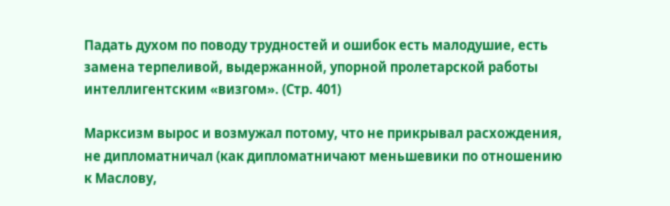Падать духом по поводу трудностей и ошибок есть малодушие, есть замена терпеливой, выдержанной, упорной пролетарской работы интеллигентским «визгом». (Стр. 401)

Марксизм вырос и возмужал потому, что не прикрывал расхождения, не дипломатничал (как дипломатничают меньшевики по отношению к Маслову,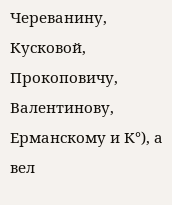Череванину, Кусковой, Прокоповичу, Валентинову, Ерманскому и К°), а вел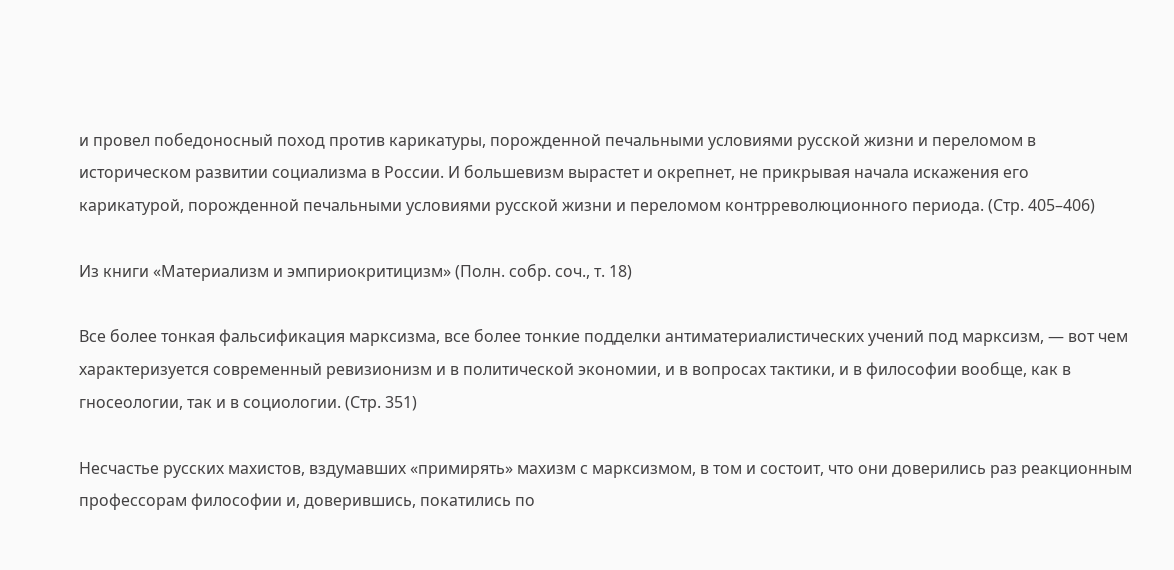и провел победоносный поход против карикатуры, порожденной печальными условиями русской жизни и переломом в историческом развитии социализма в России. И большевизм вырастет и окрепнет, не прикрывая начала искажения его карикатурой, порожденной печальными условиями русской жизни и переломом контрреволюционного периода. (Стр. 405–406)

Из книги «Материализм и эмпириокритицизм» (Полн. собр. соч., т. 18)

Все более тонкая фальсификация марксизма, все более тонкие подделки антиматериалистических учений под марксизм, — вот чем характеризуется современный ревизионизм и в политической экономии, и в вопросах тактики, и в философии вообще, как в гносеологии, так и в социологии. (Стр. 351)

Несчастье русских махистов, вздумавших «примирять» махизм с марксизмом, в том и состоит, что они доверились раз реакционным профессорам философии и, доверившись, покатились по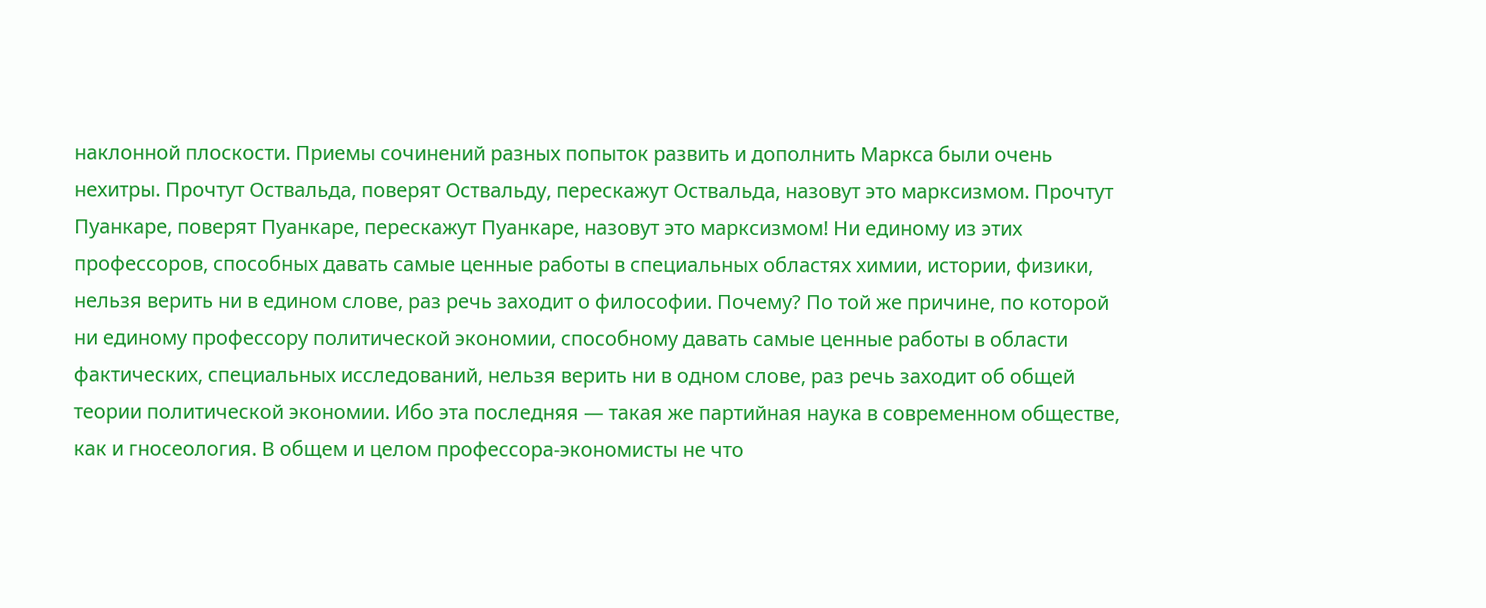наклонной плоскости. Приемы сочинений разных попыток развить и дополнить Маркса были очень нехитры. Прочтут Оствальда, поверят Оствальду, перескажут Оствальда, назовут это марксизмом. Прочтут Пуанкаре, поверят Пуанкаре, перескажут Пуанкаре, назовут это марксизмом! Ни единому из этих профессоров, способных давать самые ценные работы в специальных областях химии, истории, физики, нельзя верить ни в едином слове, раз речь заходит о философии. Почему? По той же причине, по которой ни единому профессору политической экономии, способному давать самые ценные работы в области фактических, специальных исследований, нельзя верить ни в одном слове, раз речь заходит об общей теории политической экономии. Ибо эта последняя — такая же партийная наука в современном обществе, как и гносеология. В общем и целом профессора-экономисты не что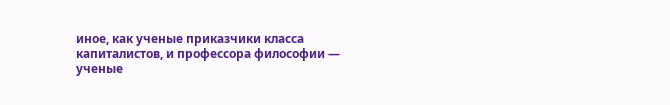иное, как ученые приказчики класса капиталистов, и профессора философии — ученые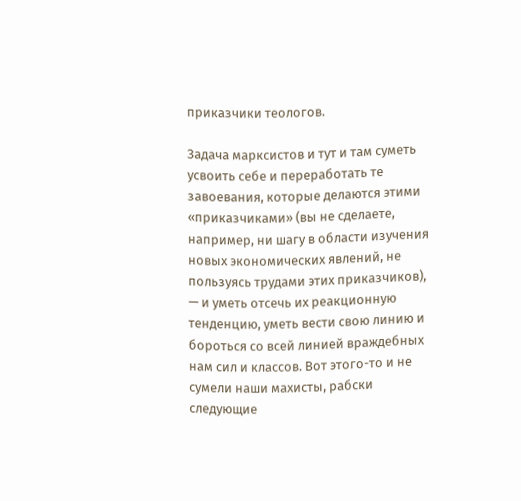приказчики теологов.

Задача марксистов и тут и там суметь усвоить себе и переработать те завоевания, которые делаются этими «приказчиками» (вы не сделаете, например, ни шагу в области изучения новых экономических явлений, не пользуясь трудами этих приказчиков), — и уметь отсечь их реакционную тенденцию, уметь вести свою линию и бороться со всей линией враждебных нам сил и классов. Вот этого-то и не сумели наши махисты, рабски следующие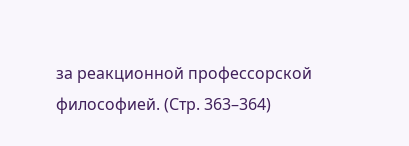за реакционной профессорской философией. (Стр. 363–364)